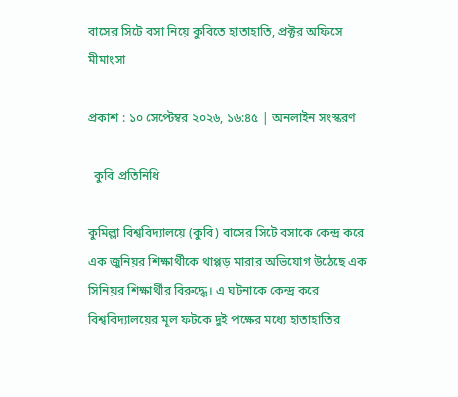বাসের সিটে বসা নিয়ে কুবিতে হাতাহাতি, প্রক্টর অফিসে মীমাংসা

প্রকাশ : ১০ সেপ্টেম্বর ২০২৬, ১৬:৪৫ | অনলাইন সংস্করণ

  কুবি প্রতিনিধি

কুমিল্লা বিশ্ববিদ্যালয়ে (কুবি) বাসের সিটে বসাকে কেন্দ্র করে এক জুনিয়র শিক্ষার্থীকে থাপ্পড় মারার অভিযোগ উঠেছে এক সিনিয়র শিক্ষার্থীর বিরুদ্ধে। এ ঘটনাকে কেন্দ্র করে বিশ্ববিদ্যালয়ের মূল ফটকে দুই পক্ষের মধ্যে হাতাহাতির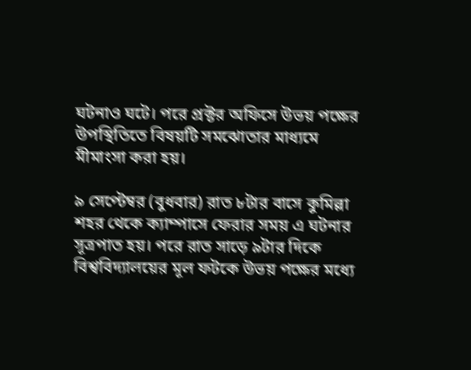ঘটনাও ঘটে। পরে প্রক্টর অফিসে উভয় পক্ষের উপস্থিতিতে বিষয়টি সমঝোতার মাধ্যমে মীমাংসা করা হয়।

৯ সেপ্টেম্বর (বুধবার) রাত ৮টার বাসে কুমিল্লা শহর থেকে ক্যাম্পাসে ফেরার সময় এ ঘটনার সূত্রপাত হয়। পরে রাত সাড়ে ৯টার দিকে বিশ্ববিদ্যালয়ের মূল ফটকে উভয় পক্ষের মধ্যে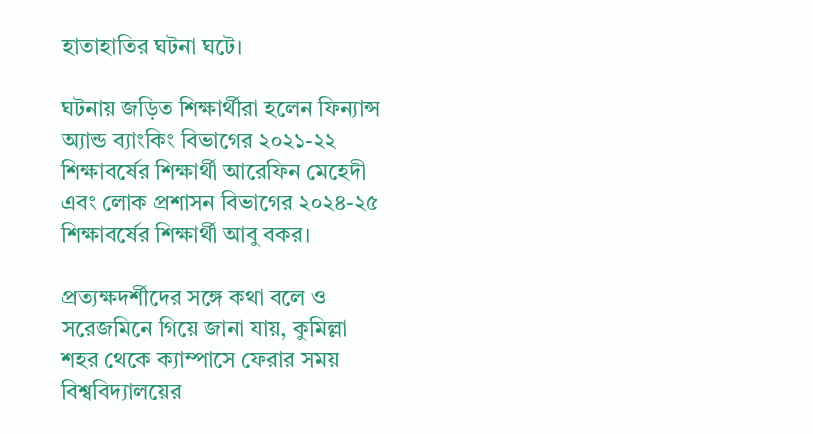হাতাহাতির ঘটনা ঘটে।

ঘটনায় জড়িত শিক্ষার্থীরা হলেন ফিন্যান্স অ্যান্ড ব্যাংকিং বিভাগের ২০২১-২২ শিক্ষাবর্ষের শিক্ষার্থী আরেফিন মেহেদী এবং লোক প্রশাসন বিভাগের ২০২৪-২৫ শিক্ষাবর্ষের শিক্ষার্থী আবু বকর।

প্রত্যক্ষদর্শীদের সঙ্গে কথা বলে ও সরেজমিনে গিয়ে জানা যায়, কুমিল্লা শহর থেকে ক্যাম্পাসে ফেরার সময় বিশ্ববিদ্যালয়ের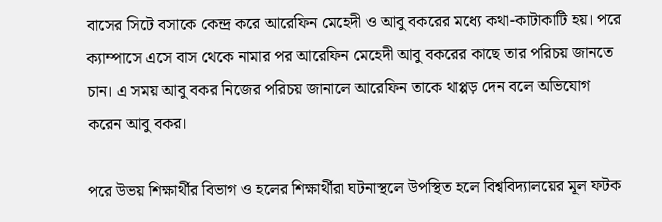বাসের সিটে বসাকে কেন্দ্র করে আরেফিন মেহেদী ও আবু বকরের মধ্যে কথা-কাটাকাটি হয়। পরে ক্যাম্পাসে এসে বাস থেকে নামার পর আরেফিন মেহেদী আবু বকরের কাছে তার পরিচয় জানতে চান। এ সময় আবু বকর নিজের পরিচয় জানালে আরেফিন তাকে থাপ্পড় দেন বলে অভিযোগ করেন আবু বকর।

পরে উভয় শিক্ষার্থীর বিভাগ ও হলের শিক্ষার্থীরা ঘটনাস্থলে উপস্থিত হলে বিশ্ববিদ্যালয়ের মূল ফটক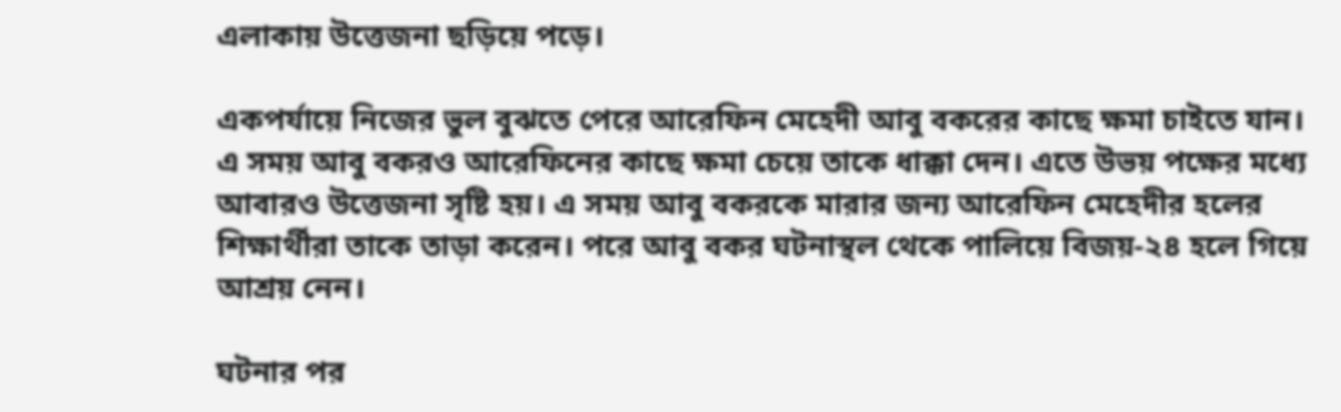এলাকায় উত্তেজনা ছড়িয়ে পড়ে।

একপর্যায়ে নিজের ভুল বুঝতে পেরে আরেফিন মেহেদী আবু বকরের কাছে ক্ষমা চাইতে যান। এ সময় আবু বকরও আরেফিনের কাছে ক্ষমা চেয়ে তাকে ধাক্কা দেন। এতে উভয় পক্ষের মধ্যে আবারও উত্তেজনা সৃষ্টি হয়। এ সময় আবু বকরকে মারার জন্য আরেফিন মেহেদীর হলের শিক্ষার্থীরা তাকে তাড়া করেন। পরে আবু বকর ঘটনাস্থল থেকে পালিয়ে বিজয়-২৪ হলে গিয়ে আশ্রয় নেন।

ঘটনার পর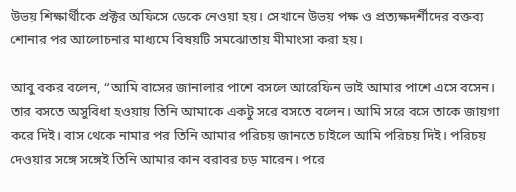উভয় শিক্ষার্থীকে প্রক্টর অফিসে ডেকে নেওয়া হয়। সেখানে উভয় পক্ষ ও প্রত্যক্ষদর্শীদের বক্তব্য শোনার পর আলোচনার মাধ্যমে বিষয়টি সমঝোতায় মীমাংসা করা হয়।

আবু বকর বলেন, “আমি বাসের জানালার পাশে বসলে আরেফিন ভাই আমার পাশে এসে বসেন। তার বসতে অসুবিধা হওয়ায় তিনি আমাকে একটু সরে বসতে বলেন। আমি সরে বসে তাকে জায়গা করে দিই। বাস থেকে নামার পর তিনি আমার পরিচয় জানতে চাইলে আমি পরিচয় দিই। পরিচয় দেওয়ার সঙ্গে সঙ্গেই তিনি আমার কান বরাবর চড় মারেন। পরে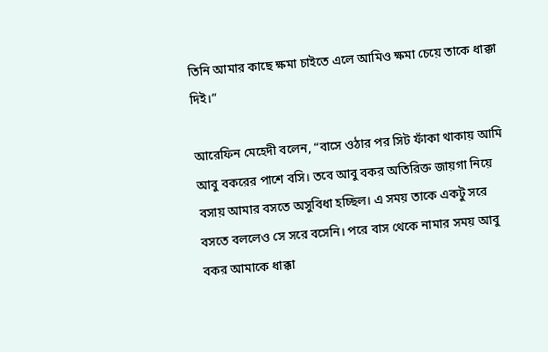তিনি আমার কাছে ক্ষমা চাইতে এলে আমিও ক্ষমা চেয়ে তাকে ধাক্কা দিই।”

আরেফিন মেহেদী বলেন, “বাসে ওঠার পর সিট ফাঁকা থাকায় আমি আবু বকরের পাশে বসি। তবে আবু বকর অতিরিক্ত জায়গা নিয়ে বসায় আমার বসতে অসুবিধা হচ্ছিল। এ সময় তাকে একটু সরে বসতে বললেও সে সরে বসেনি। পরে বাস থেকে নামার সময় আবু বকর আমাকে ধাক্কা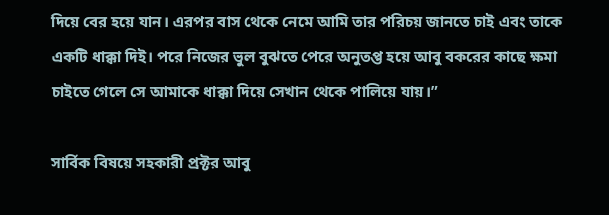দিয়ে বের হয়ে যান। এরপর বাস থেকে নেমে আমি তার পরিচয় জানতে চাই এবং তাকে একটি ধাক্কা দিই। পরে নিজের ভুল বুঝতে পেরে অনুতপ্ত হয়ে আবু বকরের কাছে ক্ষমা চাইতে গেলে সে আমাকে ধাক্কা দিয়ে সেখান থেকে পালিয়ে যায়।”

সার্বিক বিষয়ে সহকারী প্রক্টর আবু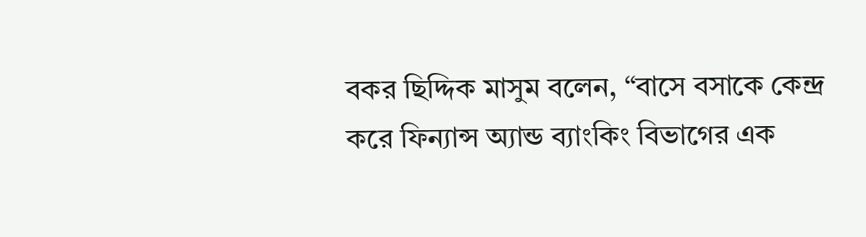বকর ছিদ্দিক মাসুম বলেন, “বাসে বসাকে কেন্দ্র করে ফিন্যান্স অ্যান্ড ব্যাংকিং বিভাগের এক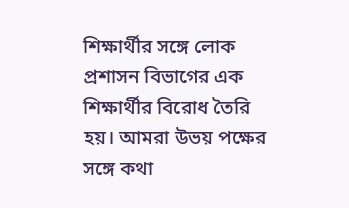শিক্ষার্থীর সঙ্গে লোক প্রশাসন বিভাগের এক শিক্ষার্থীর বিরোধ তৈরি হয়। আমরা উভয় পক্ষের সঙ্গে কথা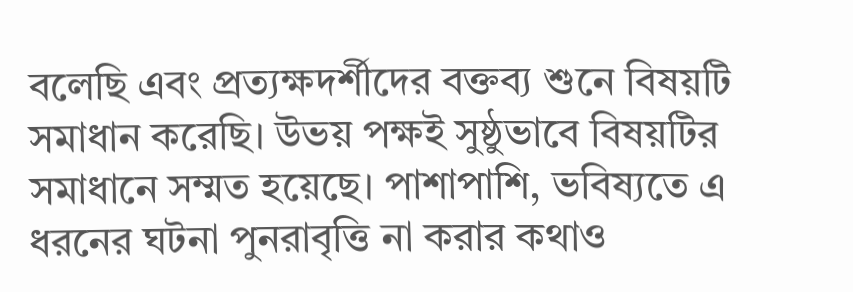বলেছি এবং প্রত্যক্ষদর্শীদের বক্তব্য শুনে বিষয়টি সমাধান করেছি। উভয় পক্ষই সুষ্ঠুভাবে বিষয়টির সমাধানে সম্মত হয়েছে। পাশাপাশি, ভবিষ্যতে এ ধরনের ঘটনা পুনরাবৃত্তি না করার কথাও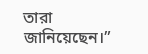তারা জানিয়েছেন।”